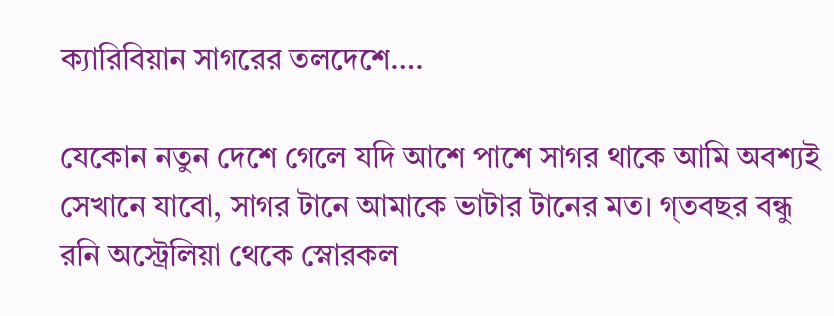ক্যারিবিয়ান সাগরের তলদেশে….

যেকোন নতুন দেশে গেলে যদি আশে পাশে সাগর থাকে আমি অবশ্যই সেখানে যাবো, সাগর টানে আমাকে ভাটার টানের মত। গ্তবছর বন্ধু রনি অস্ট্রেলিয়া থেকে স্নোরকল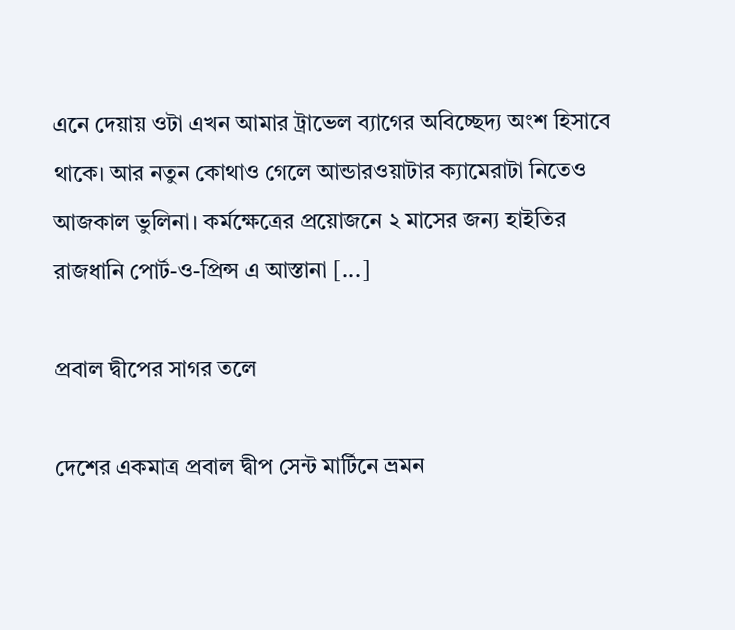এনে দেয়ায় ওটা এখন আমার ট্রাভেল ব্যাগের অবিচ্ছেদ্য অংশ হিসাবে থাকে। আর নতুন কোথাও গেলে আন্ডারওয়াটার ক্যামেরাটা নিতেও আজকাল ভুলিনা। কর্মক্ষেত্রের প্রয়োজনে ২ মাসের জন্য হাইতির রাজধানি পোর্ট-ও-প্রিন্স এ আস্তানা [...]

প্রবাল দ্বীপের সাগর তলে

দেশের একমাত্র প্রবাল দ্বীপ সেন্ট মার্টিনে ভ্রমন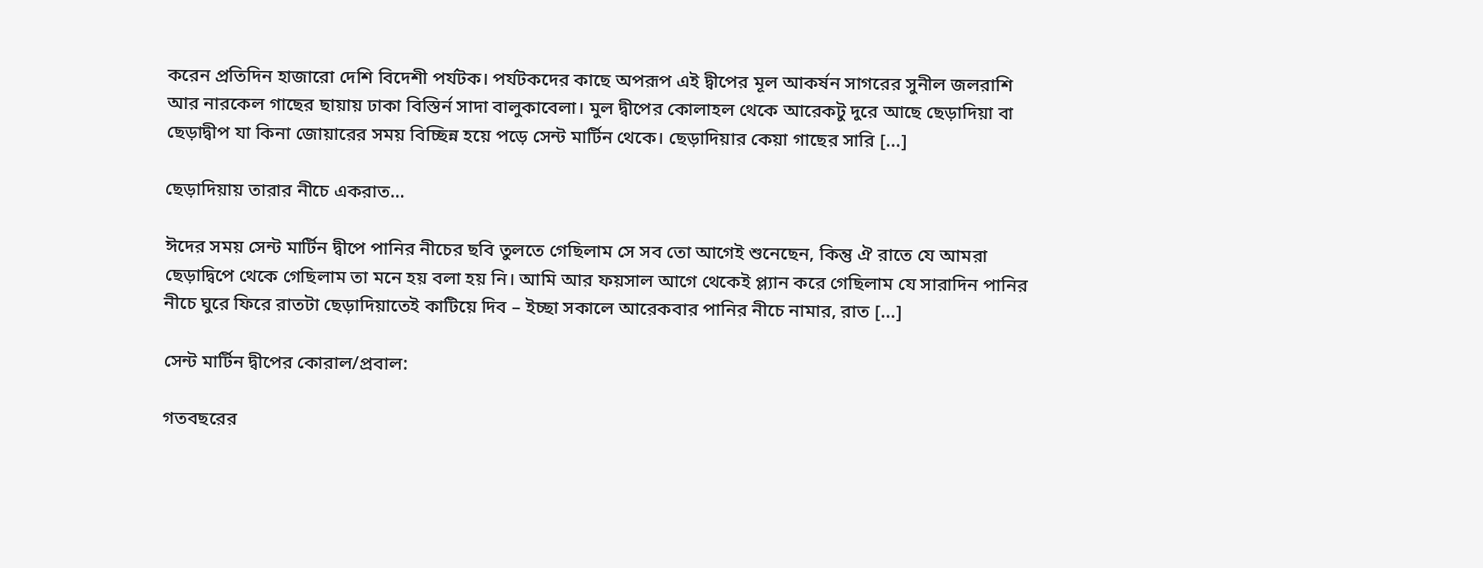করেন প্রতিদিন হাজারো দেশি বিদেশী পর্যটক। পর্যটকদের কাছে অপরূপ এই দ্বীপের মূল আকর্ষন সাগরের সুনীল জলরাশি আর নারকেল গাছের ছায়ায় ঢাকা বিস্তির্ন সাদা বালুকাবেলা। মুল দ্বীপের কোলাহল থেকে আরেকটু দুরে আছে ছেড়াদিয়া বা ছেড়াদ্বীপ যা কিনা জোয়ারের সময় বিচ্ছিন্ন হয়ে পড়ে সেন্ট মার্টিন থেকে। ছেড়াদিয়ার কেয়া গাছের সারি [...]

ছেড়াদিয়ায় তারার নীচে একরাত…

ঈদের সময় সেন্ট মার্টিন দ্বীপে পানির নীচের ছবি তুলতে গেছিলাম সে সব তো আগেই শুনেছেন, কিন্তু ঐ রাতে যে আমরা ছেড়াদ্বিপে থেকে গেছিলাম তা মনে হয় বলা হয় নি। আমি আর ফয়সাল আগে থেকেই প্ল্যান করে গেছিলাম যে সারাদিন পানির নীচে ঘুরে ফিরে রাতটা ছেড়াদিয়াতেই কাটিয়ে দিব – ইচ্ছা সকালে আরেকবার পানির নীচে নামার, রাত [...]

সেন্ট মার্টিন দ্বীপের কোরাল/প্রবাল:

গতবছরের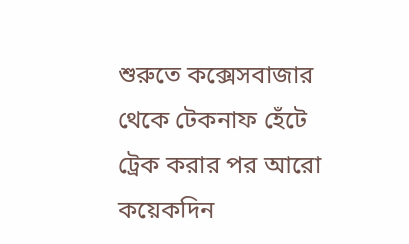শুরুতে কক্সেসবাজার থেকে টেকনাফ হেঁটে ট্রেক করার পর আরো কয়েকদিন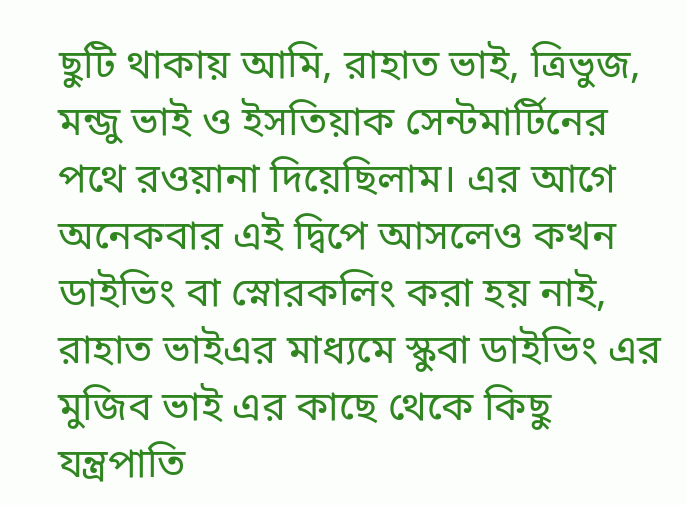ছুটি থাকায় আমি, রাহাত ভাই, ত্রিভুজ, মন্জু ভাই ও ইসতিয়াক সেন্টমার্টিনের পথে রওয়ানা দিয়েছিলাম। এর আগে অনেকবার এই দ্বিপে আসলেও কখন ডাইভিং বা স্নোরকলিং করা হয় নাই, রাহাত ভাইএর মাধ্যমে স্কুবা ডাইভিং এর মুজিব ভাই এর কাছে থেকে কিছু যন্ত্রপাতি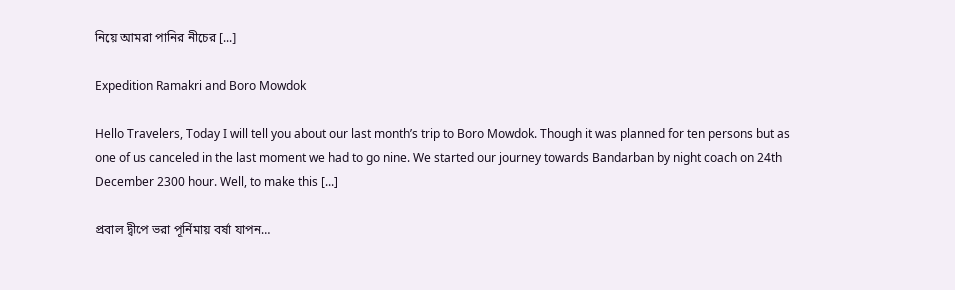নিয়ে আমরা পানির নীচের [...]

Expedition Ramakri and Boro Mowdok

Hello Travelers, Today I will tell you about our last month’s trip to Boro Mowdok. Though it was planned for ten persons but as one of us canceled in the last moment we had to go nine. We started our journey towards Bandarban by night coach on 24th December 2300 hour. Well, to make this [...]

প্রবাল দ্বীপে ভরা পূর্নিমায় বর্ষা যাপন…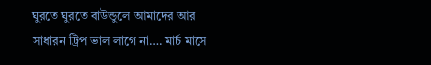ঘুরতে ঘুরতে বাউন্ডুলে আমাদের আর সাধারন ট্রিপ ভাল লাগে না…. মার্চ মাসে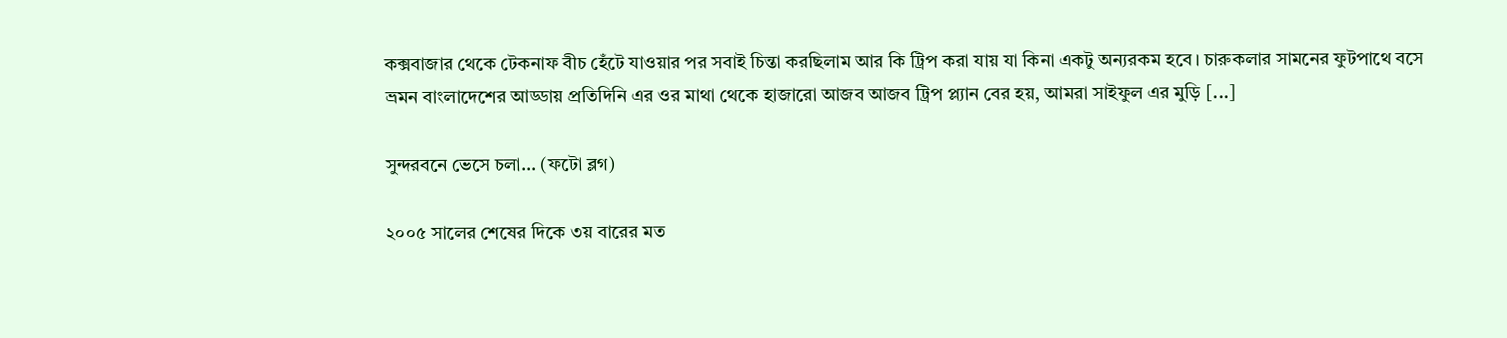কক্সবাজার থেকে টেকনাফ বীচ হেঁটে যাওয়ার পর সবাই চিন্তা করছিলাম আর কি ট্রিপ করা যায় যা কিনা একটু অন্যরকম হবে। চারুকলার সামনের ফুটপাথে বসে ভ্রমন বাংলাদেশের আড্ডায় প্রতিদিনি এর ওর মাথা থেকে হাজারো আজব আজব ট্রিপ প্ল্যান বের হয়, আমরা সাইফুল এর মুড়ি [...]

সুন্দরবনে ভেসে চলা… (ফটো ব্লগ)

২০০৫ সালের শেষের দিকে ৩য় বারের মত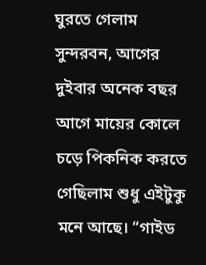ঘুরতে গেলাম সুন্দরবন, আগের দুইবার অনেক বছর আগে মায়ের কোলে চড়ে পিকনিক করতে গেছিলাম শুধু এইটুকু মনে আছে। “গাইড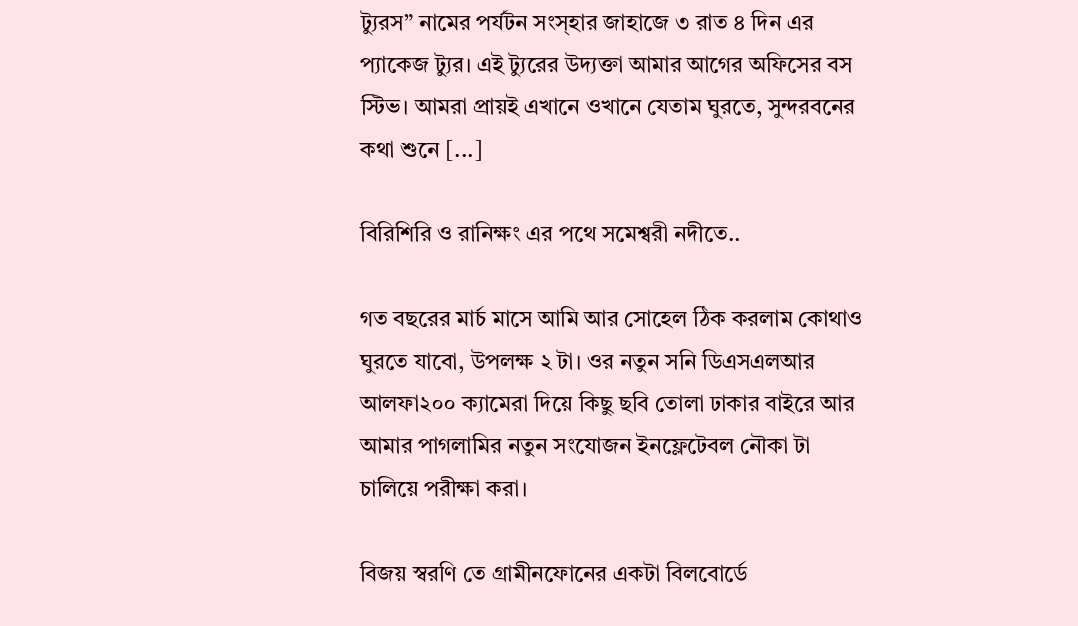ট্যুরস” নামের পর্যটন সংস্হার জাহাজে ৩ রাত ৪ দিন এর প্যাকেজ ট্যুর। এই ট্যুরের উদ্যক্তা আমার আগের অফিসের বস স্টিভ। আমরা প্রায়ই এখানে ওখানে যেতাম ঘুরতে, সুন্দরবনের কথা শুনে [...]

বিরিশিরি ও রানিক্ষং এর পথে সমেশ্বরী নদীতে..

গত বছরের মার্চ মাসে আমি আর সোহেল ঠিক করলাম কোথাও ঘুরতে যাবো, উপলক্ষ ২ টা। ওর নতুন সনি ডিএসএলআর আলফা২০০ ক্যামেরা দিয়ে কিছু ছবি তোলা ঢাকার বাইরে আর আমার পাগলামির নতুন সংযোজন ইনফ্লেটেবল নৌকা টা চালিয়ে পরীক্ষা করা।

বিজয় স্বরণি তে গ্রামীনফোনের একটা বিলবোর্ডে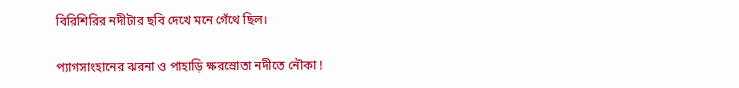বিরিশিরির নদীটার ছবি দেখে মনে গেঁথে ছিল।

প্যাগসাংহানের ঝরনা ও পাহাড়ি ক্ষরস্রোতা নদীতে নৌকা !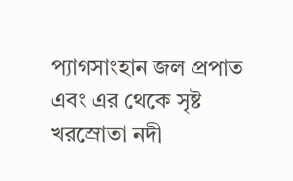প্যাগসাংহান জল প্রপাত এবং এর থেকে সৃষ্ট খরস্রোতা নদী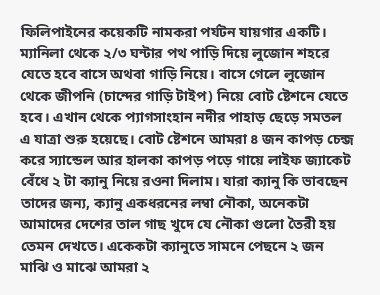ফিলিপাইনের কয়েকটি নামকরা পর্যটন যায়গার একটি। ম্যানিলা থেকে ২/৩ ঘন্টার পথ পাড়ি দিয়ে লুজোন শহরে যেতে হবে বাসে অথবা গাড়ি নিয়ে। বাসে গেলে লুজোন থেকে জীপনি (চান্দের গাড়ি টাইপ) নিয়ে বোট ষ্টেশনে যেতে হবে। এখান থেকে প্যাগসাংহান নদীর পাহাড় ছেড়ে সমতল এ যাত্রা শুরু হয়েছে। বোট ষ্টেশনে আমরা ৪ জন কাপড় চেন্জ করে স্যান্ডেল আর হালকা কাপড় পড়ে গায়ে লাইফ জ্যাকেট বেঁধে ২ টা ক্যানু নিয়ে রওনা দিলাম। যারা ক্যানু কি ভাবছেন তাদের জন্য, ক্যানু একধরনের লম্বা নৌকা, অনেকটা আমাদের দেশের তাল গাছ খুদে যে নৌকা গুলো তৈরী হয় তেমন দেখতে। একেকটা ক্যানুতে সামনে পেছনে ২ জন মাঝি ও মাঝে আমরা ২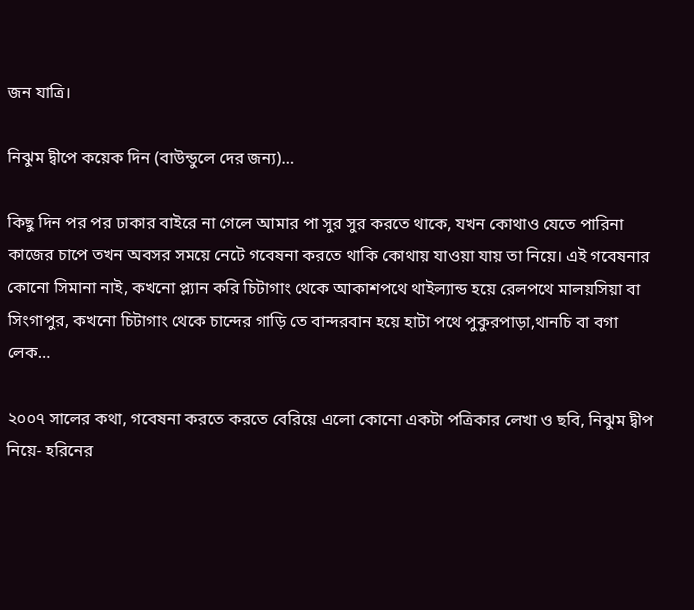জন যাত্রি।

নিঝুম দ্বীপে কয়েক দিন (বাউন্ডুলে দের জন্য)…

কিছু দিন পর পর ঢাকার বাইরে না গেলে আমার পা সুর সুর করতে থাকে, যখন কোথাও যেতে পারিনা কাজের চাপে তখন অবসর সময়ে নেটে গবেষনা করতে থাকি কোথায় যাওয়া যায় তা নিয়ে। এই গবেষনার কোনো সিমানা নাই, কখনো প্ল্যান করি চিটাগাং থেকে আকাশপথে থাইল্যান্ড হয়ে রেলপথে মালয়সিয়া বা সিংগাপুর, কখনো চিটাগাং থেকে চান্দের গাড়ি তে বান্দরবান হয়ে হাটা পথে পুকুরপাড়া,থানচি বা বগা লেক…

২০০৭ সালের কথা, গবেষনা করতে করতে বেরিয়ে এলো কোনো একটা পত্রিকার লেখা ও ছবি, নিঝুম দ্বীপ নিয়ে- হরিনের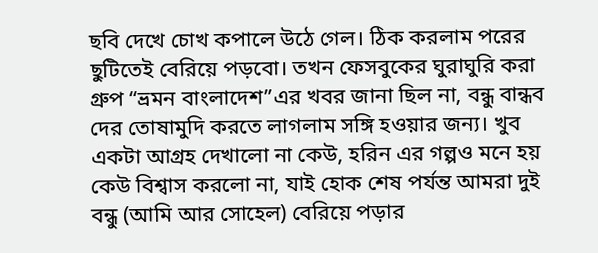ছবি দেখে চোখ কপালে উঠে গেল। ঠিক করলাম পরের ছুটিতেই বেরিয়ে পড়বো। তখন ফেসবুকের ঘুরাঘুরি করা গ্রুপ “ভ্রমন বাংলাদেশ”এর খবর জানা ছিল না, বন্ধু বান্ধব দের তোষামুদি করতে লাগলাম সঙ্গি হওয়ার জন্য। খুব একটা আগ্রহ দেখালো না কেউ, হরিন এর গল্পও মনে হয় কেউ বিশ্বাস করলো না, যাই হোক শেষ পর্যন্ত আমরা দুই বন্ধু (আমি আর সোহেল) বেরিয়ে পড়ার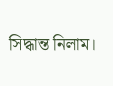সিদ্ধান্ত নিলাম।